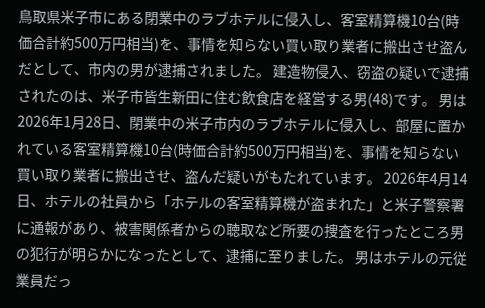鳥取県米子市にある閉業中のラブホテルに侵入し、客室精算機10台(時価合計約500万円相当)を、事情を知らない買い取り業者に搬出させ盗んだとして、市内の男が逮捕されました。 建造物侵入、窃盗の疑いで逮捕されたのは、米子市皆生新田に住む飲食店を経営する男(48)です。 男は2026年1月28日、閉業中の米子市内のラブホテルに侵入し、部屋に置かれている客室精算機10台(時価合計約500万円相当)を、事情を知らない買い取り業者に搬出させ、盗んだ疑いがもたれています。 2026年4月14日、ホテルの社員から「ホテルの客室精算機が盗まれた」と米子警察署に通報があり、被害関係者からの聴取など所要の捜査を行ったところ男の犯行が明らかになったとして、逮捕に至りました。 男はホテルの元従業員だっ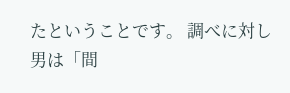たということです。 調べに対し男は「間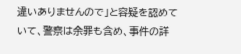違いありませんので」と容疑を認めていて、警察は余罪も含め、事件の詳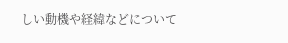しい動機や経緯などについて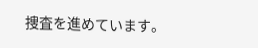捜査を進めています。